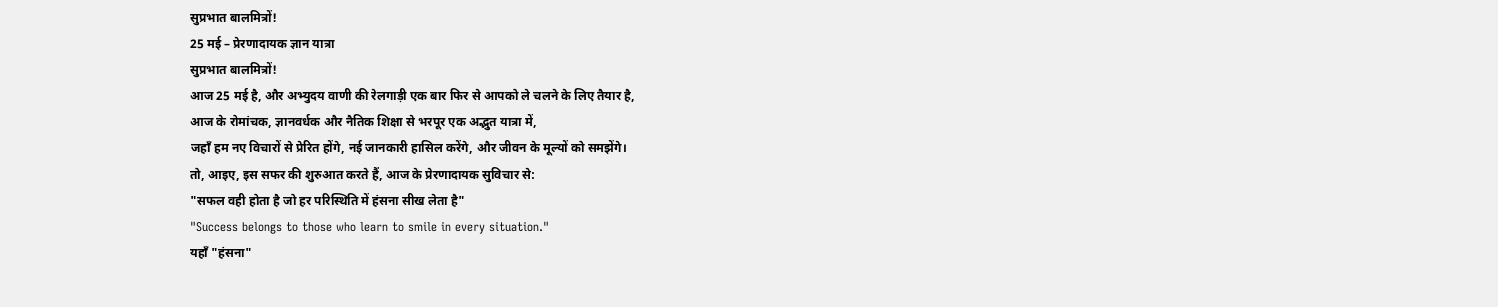सुप्रभात बालमित्रों!
25 मई – प्रेरणादायक ज्ञान यात्रा
सुप्रभात बालमित्रों!
आज 25 मई है, और अभ्युदय वाणी की रेलगाड़ी एक बार फिर से आपको ले चलने के लिए तैयार है,
आज के रोमांचक, ज्ञानवर्धक और नैतिक शिक्षा से भरपूर एक अद्भुत यात्रा में,
जहाँ हम नए विचारों से प्रेरित होंगे, नई जानकारी हासिल करेंगे, और जीवन के मूल्यों को समझेंगे।
तो, आइए, इस सफर की शुरुआत करते हैं, आज के प्रेरणादायक सुविचार से:
"सफल वही होता है जो हर परिस्थिति में हंसना सीख लेता है"
"Success belongs to those who learn to smile in every situation."
यहाँ "हंसना"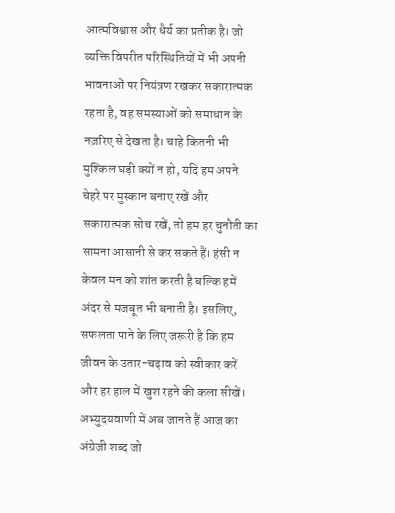आत्मविश्वास और धैर्य का प्रतीक है। जो व्यक्ति विपरीत परिस्थितियों में भी अपनी भावनाओं पर नियंत्रण रखकर सकारात्मक रहता है, वह समस्याओं को समाधान के नज़रिए से देखता है। चाहे कितनी भी मुश्किल घड़ी क्यों न हो, यदि हम अपने चेहरे पर मुस्कान बनाए रखें और सकारात्मक सोच रखें, तो हम हर चुनौती का सामना आसानी से कर सकते हैं। हंसी न केवल मन को शांत करती है बल्कि हमें अंदर से मजबूत भी बनाती है। इसलिए, सफलता पाने के लिए जरूरी है कि हम जीवन के उतार-चढ़ाव को स्वीकार करें और हर हाल में खुश रहने की कला सीखें।
अभ्युदयवाणी में अब जानते हैं आज का अंग्रेजी शब्द जो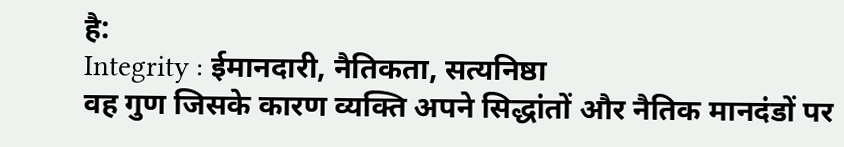है:
Integrity : ईमानदारी, नैतिकता, सत्यनिष्ठा
वह गुण जिसके कारण व्यक्ति अपने सिद्धांतों और नैतिक मानदंडों पर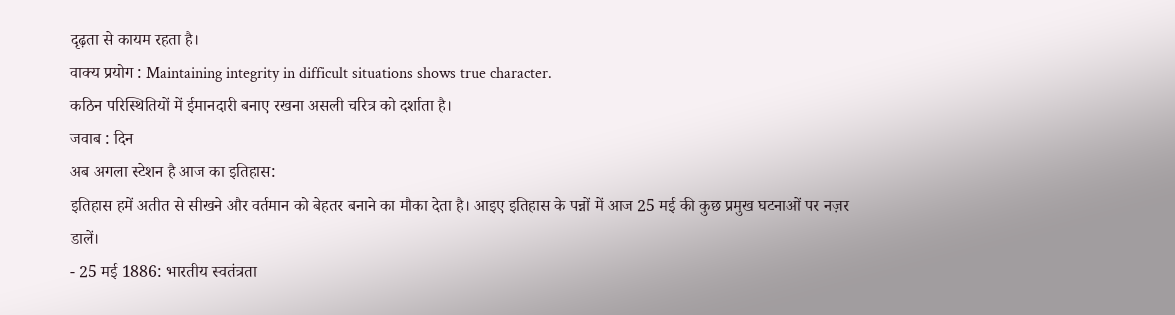दृढ़ता से कायम रहता है।
वाक्य प्रयोग : Maintaining integrity in difficult situations shows true character.
कठिन परिस्थितियों में ईमानदारी बनाए रखना असली चरित्र को दर्शाता है।
जवाब : दिन
अब अगला स्टेशन है आज का इतिहास:
इतिहास हमें अतीत से सीखने और वर्तमान को बेहतर बनाने का मौका देता है। आइए इतिहास के पन्नों में आज 25 मई की कुछ प्रमुख घटनाओं पर नज़र डालें।
- 25 मई 1886: भारतीय स्वतंत्रता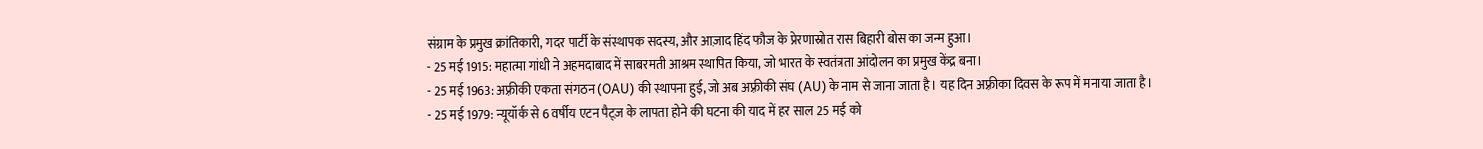संग्राम के प्रमुख क्रांतिकारी, गदर पार्टी के संस्थापक सदस्य, और आज़ाद हिंद फौज के प्रेरणास्रोत रास बिहारी बोस का जन्म हुआ।
- 25 मई 1915: महात्मा गांधी ने अहमदाबाद में साबरमती आश्रम स्थापित किया, जो भारत के स्वतंत्रता आंदोलन का प्रमुख केंद्र बना।
- 25 मई 1963: अफ़्रीकी एकता संगठन (OAU) की स्थापना हुई, जो अब अफ़्रीकी संघ (AU) के नाम से जाना जाता है। यह दिन अफ़्रीका दिवस के रूप में मनाया जाता है।
- 25 मई 1979: न्यूयॉर्क से 6 वर्षीय एटन पैट्ज़ के लापता होने की घटना की याद में हर साल 25 मई को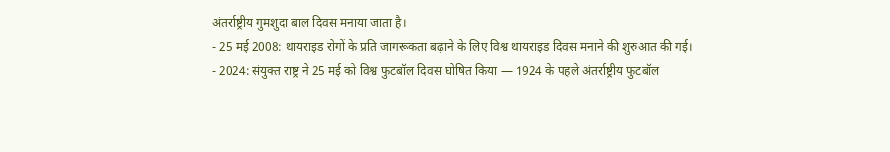अंतर्राष्ट्रीय गुमशुदा बाल दिवस मनाया जाता है।
- 25 मई 2008: थायराइड रोगों के प्रति जागरूकता बढ़ाने के लिए विश्व थायराइड दिवस मनाने की शुरुआत की गई।
- 2024: संयुक्त राष्ट्र ने 25 मई को विश्व फुटबॉल दिवस घोषित किया — 1924 के पहले अंतर्राष्ट्रीय फुटबॉल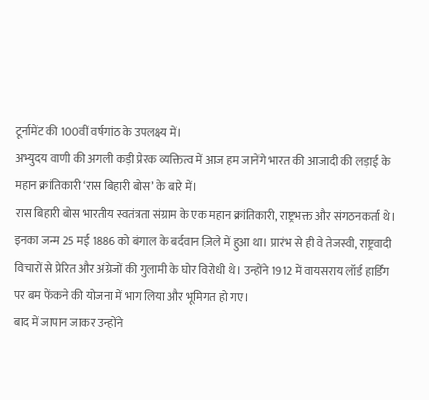टूर्नामेंट की 100वीं वर्षगांठ के उपलक्ष्य में।
अभ्युदय वाणी की अगली कड़ी प्रेरक व्यक्तित्व में आज हम जानेंगे भारत की आजादी की लड़ाई के महान क्रांतिकारी ‘रास बिहारी बोस’ के बारे में।
रास बिहारी बोस भारतीय स्वतंत्रता संग्राम के एक महान क्रांतिकारी, राष्ट्रभक्त और संगठनकर्ता थे। इनका जन्म 25 मई 1886 को बंगाल के बर्दवान ज़िले में हुआ था। प्रारंभ से ही वे तेजस्वी, राष्ट्रवादी विचारों से प्रेरित और अंग्रेजों की गुलामी के घोर विरोधी थे। उन्होंने 1912 में वायसराय लॉर्ड हार्डिंग पर बम फेंकने की योजना में भाग लिया और भूमिगत हो गए।
बाद में जापान जाकर उन्होंने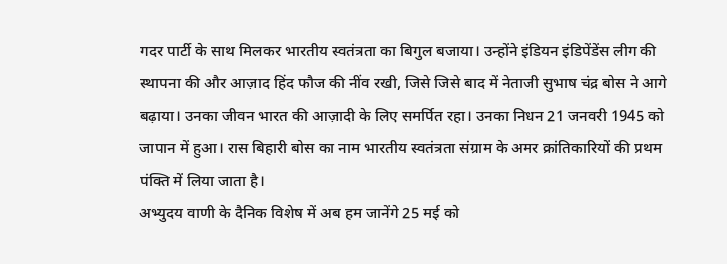गदर पार्टी के साथ मिलकर भारतीय स्वतंत्रता का बिगुल बजाया। उन्होंने इंडियन इंडिपेंडेंस लीग की स्थापना की और आज़ाद हिंद फौज की नींव रखी, जिसे जिसे बाद में नेताजी सुभाष चंद्र बोस ने आगे बढ़ाया। उनका जीवन भारत की आज़ादी के लिए समर्पित रहा। उनका निधन 21 जनवरी 1945 को जापान में हुआ। रास बिहारी बोस का नाम भारतीय स्वतंत्रता संग्राम के अमर क्रांतिकारियों की प्रथम पंक्ति में लिया जाता है।
अभ्युदय वाणी के दैनिक विशेष में अब हम जानेंगे 25 मई को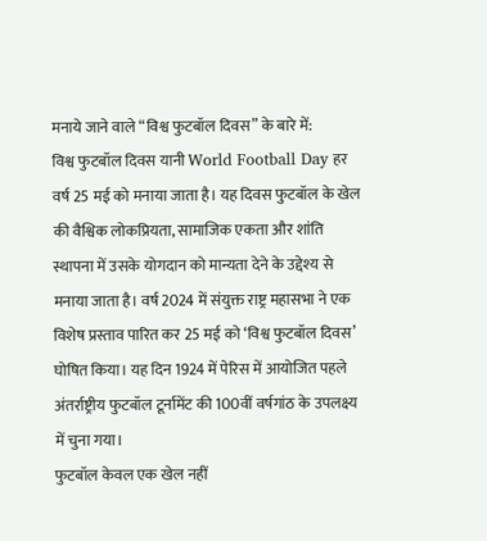मनाये जाने वाले “विश्व फुटबॉल दिवस” के बारे में:
विश्व फुटबॉल दिवस यानी World Football Day हर वर्ष 25 मई को मनाया जाता है। यह दिवस फुटबॉल के खेल की वैश्विक लोकप्रियता, सामाजिक एकता और शांति स्थापना में उसके योगदान को मान्यता देने के उद्देश्य से मनाया जाता है। वर्ष 2024 में संयुक्त राष्ट्र महासभा ने एक विशेष प्रस्ताव पारित कर 25 मई को ‘विश्व फुटबॉल दिवस’ घोषित किया। यह दिन 1924 में पेरिस में आयोजित पहले अंतर्राष्ट्रीय फुटबॉल टूर्नामेंट की 100वीं वर्षगांठ के उपलक्ष्य में चुना गया।
फुटबॉल केवल एक खेल नहीं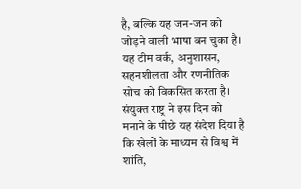है, बल्कि यह जन-जन को जोड़ने वाली भाषा बन चुका है। यह टीम वर्क, अनुशासन, सहनशीलता और रणनीतिक सोच को विकसित करता है। संयुक्त राष्ट्र ने इस दिन को मनाने के पीछे यह संदेश दिया है कि खेलों के माध्यम से विश्व में शांति,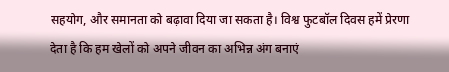सहयोग, और समानता को बढ़ावा दिया जा सकता है। विश्व फुटबॉल दिवस हमें प्रेरणा देता है कि हम खेलों को अपने जीवन का अभिन्न अंग बनाएं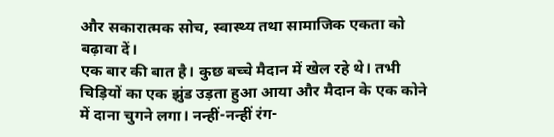और सकारात्मक सोच, स्वास्थ्य तथा सामाजिक एकता को बढ़ावा दें।
एक बार की बात है। कुछ बच्चे मैदान में खेल रहे थे। तभी चिड़ियों का एक झुंड उड़ता हुआ आया और मैदान के एक कोने में दाना चुगने लगा। नन्हीं-नन्हीं रंग-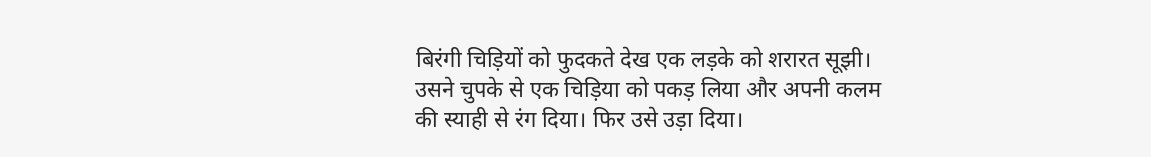बिरंगी चिड़ियों को फुदकते देख एक लड़के को शरारत सूझी। उसने चुपके से एक चिड़िया को पकड़ लिया और अपनी कलम की स्याही से रंग दिया। फिर उसे उड़ा दिया।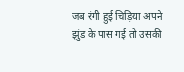जब रंगी हुई चिड़िया अपने झुंड के पास गई तो उसकी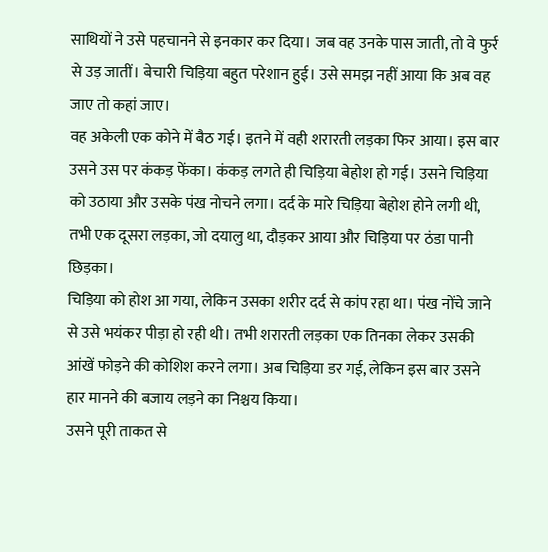साथियों ने उसे पहचानने से इनकार कर दिया। जब वह उनके पास जाती, तो वे फुर्र से उड़ जातीं। बेचारी चिड़िया बहुत परेशान हुई। उसे समझ नहीं आया कि अब वह जाए तो कहां जाए।
वह अकेली एक कोने में बैठ गई। इतने में वही शरारती लड़का फिर आया। इस बार उसने उस पर कंकड़ फेंका। कंकड़ लगते ही चिड़िया बेहोश हो गई। उसने चिड़िया को उठाया और उसके पंख नोचने लगा। दर्द के मारे चिड़िया बेहोश होने लगी थी, तभी एक दूसरा लड़का, जो दयालु था, दौड़कर आया और चिड़िया पर ठंडा पानी छिड़का।
चिड़िया को होश आ गया, लेकिन उसका शरीर दर्द से कांप रहा था। पंख नोंचे जाने से उसे भयंकर पीड़ा हो रही थी। तभी शरारती लड़का एक तिनका लेकर उसकी आंखें फोड़ने की कोशिश करने लगा। अब चिड़िया डर गई, लेकिन इस बार उसने हार मानने की बजाय लड़ने का निश्चय किया।
उसने पूरी ताकत से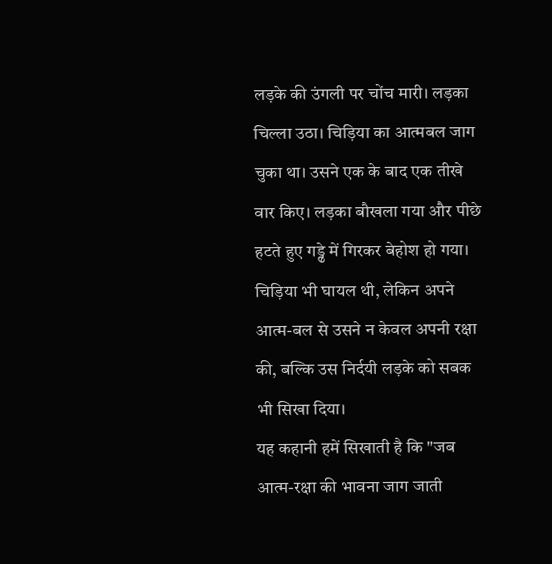लड़के की उंगली पर चोंच मारी। लड़का चिल्ला उठा। चिड़िया का आत्मबल जाग चुका था। उसने एक के बाद एक तीखे वार किए। लड़का बौखला गया और पीछे हटते हुए गड्ढे में गिरकर बेहोश हो गया।
चिड़िया भी घायल थी, लेकिन अपने आत्म-बल से उसने न केवल अपनी रक्षा की, बल्कि उस निर्दयी लड़के को सबक भी सिखा दिया।
यह कहानी हमें सिखाती है कि "जब आत्म-रक्षा की भावना जाग जाती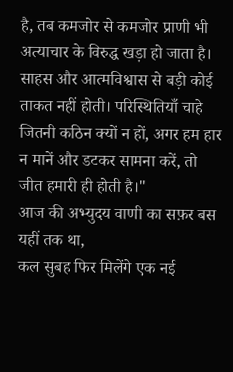है, तब कमजोर से कमजोर प्राणी भी अत्याचार के विरुद्ध खड़ा हो जाता है। साहस और आत्मविश्वास से बड़ी कोई ताकत नहीं होती। परिस्थितियाँ चाहे जितनी कठिन क्यों न हों, अगर हम हार न मानें और डटकर सामना करें, तो जीत हमारी ही होती है।"
आज की अभ्युदय वाणी का सफ़र बस यहीं तक था,
कल सुबह फिर मिलेंगे एक नई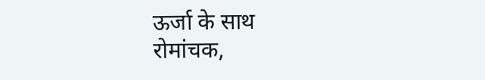ऊर्जा के साथ
रोमांचक,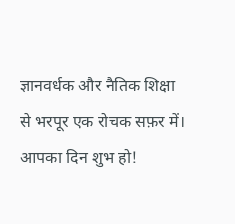ज्ञानवर्धक और नैतिक शिक्षा से भरपूर एक रोचक सफ़र में।
आपका दिन शुभ हो!